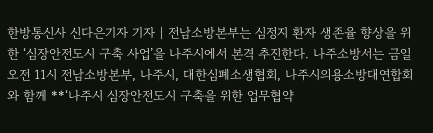한방통신사 신다은기자 기자 | 전남소방본부는 심정지 환자 생존율 향상을 위한 ‘심장안전도시 구축 사업’을 나주시에서 본격 추진한다. 나주소방서는 금일 오전 11시 전남소방본부, 나주시, 대한심폐소생협회, 나주시의용소방대연합회와 함께 **‘나주시 심장안전도시 구축을 위한 업무협약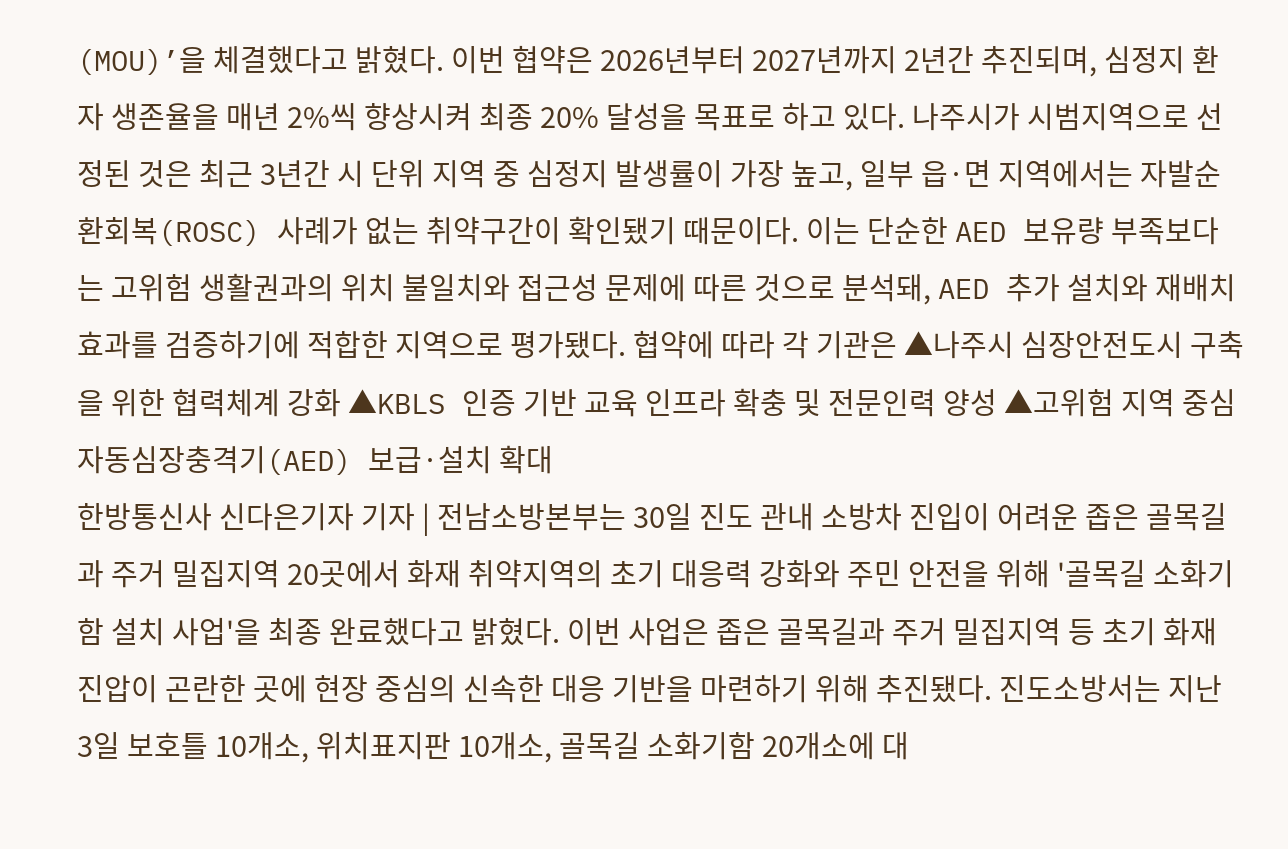(MOU)’을 체결했다고 밝혔다. 이번 협약은 2026년부터 2027년까지 2년간 추진되며, 심정지 환자 생존율을 매년 2%씩 향상시켜 최종 20% 달성을 목표로 하고 있다. 나주시가 시범지역으로 선정된 것은 최근 3년간 시 단위 지역 중 심정지 발생률이 가장 높고, 일부 읍·면 지역에서는 자발순환회복(ROSC) 사례가 없는 취약구간이 확인됐기 때문이다. 이는 단순한 AED 보유량 부족보다는 고위험 생활권과의 위치 불일치와 접근성 문제에 따른 것으로 분석돼, AED 추가 설치와 재배치 효과를 검증하기에 적합한 지역으로 평가됐다. 협약에 따라 각 기관은 ▲나주시 심장안전도시 구축을 위한 협력체계 강화 ▲KBLS 인증 기반 교육 인프라 확충 및 전문인력 양성 ▲고위험 지역 중심 자동심장충격기(AED) 보급·설치 확대
한방통신사 신다은기자 기자 | 전남소방본부는 30일 진도 관내 소방차 진입이 어려운 좁은 골목길과 주거 밀집지역 20곳에서 화재 취약지역의 초기 대응력 강화와 주민 안전을 위해 '골목길 소화기함 설치 사업'을 최종 완료했다고 밝혔다. 이번 사업은 좁은 골목길과 주거 밀집지역 등 초기 화재 진압이 곤란한 곳에 현장 중심의 신속한 대응 기반을 마련하기 위해 추진됐다. 진도소방서는 지난 3일 보호틀 10개소, 위치표지판 10개소, 골목길 소화기함 20개소에 대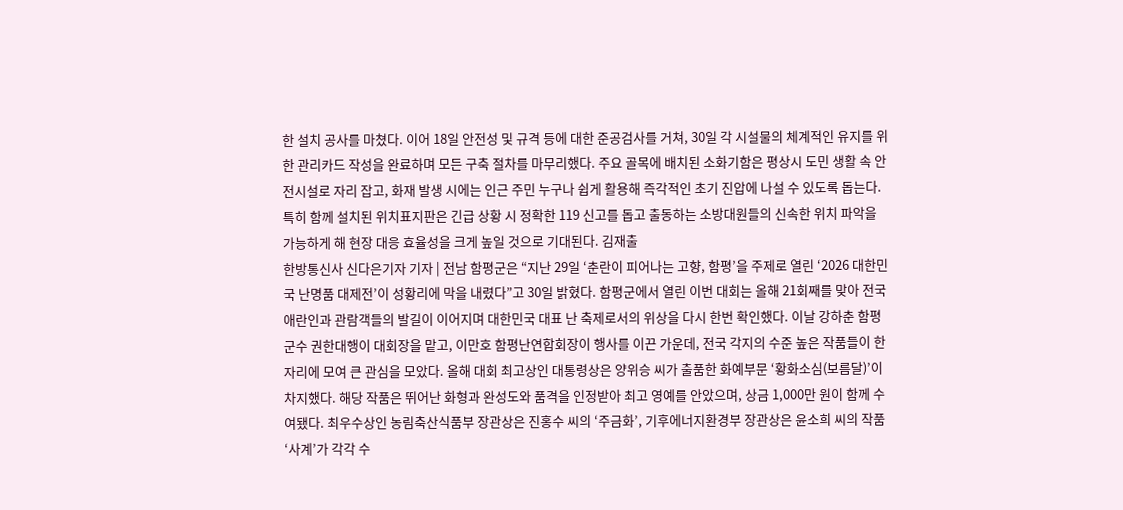한 설치 공사를 마쳤다. 이어 18일 안전성 및 규격 등에 대한 준공검사를 거쳐, 30일 각 시설물의 체계적인 유지를 위한 관리카드 작성을 완료하며 모든 구축 절차를 마무리했다. 주요 골목에 배치된 소화기함은 평상시 도민 생활 속 안전시설로 자리 잡고, 화재 발생 시에는 인근 주민 누구나 쉽게 활용해 즉각적인 초기 진압에 나설 수 있도록 돕는다. 특히 함께 설치된 위치표지판은 긴급 상황 시 정확한 119 신고를 돕고 출동하는 소방대원들의 신속한 위치 파악을 가능하게 해 현장 대응 효율성을 크게 높일 것으로 기대된다. 김재출
한방통신사 신다은기자 기자 | 전남 함평군은 “지난 29일 ‘춘란이 피어나는 고향, 함평’을 주제로 열린 ‘2026 대한민국 난명품 대제전’이 성황리에 막을 내렸다”고 30일 밝혔다. 함평군에서 열린 이번 대회는 올해 21회째를 맞아 전국 애란인과 관람객들의 발길이 이어지며 대한민국 대표 난 축제로서의 위상을 다시 한번 확인했다. 이날 강하춘 함평군수 권한대행이 대회장을 맡고, 이만호 함평난연합회장이 행사를 이끈 가운데, 전국 각지의 수준 높은 작품들이 한자리에 모여 큰 관심을 모았다. 올해 대회 최고상인 대통령상은 양위승 씨가 출품한 화예부문 ‘황화소심(보름달)’이 차지했다. 해당 작품은 뛰어난 화형과 완성도와 품격을 인정받아 최고 영예를 안았으며, 상금 1,000만 원이 함께 수여됐다. 최우수상인 농림축산식품부 장관상은 진홍수 씨의 ‘주금화’, 기후에너지환경부 장관상은 윤소희 씨의 작품 ‘사계’가 각각 수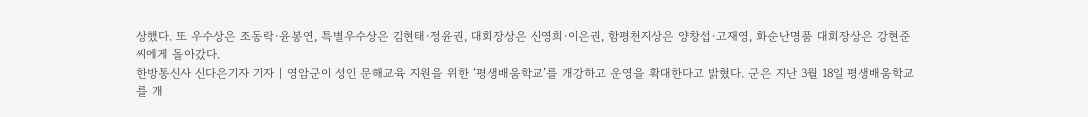상했다. 또 우수상은 조동락·윤봉연, 특별우수상은 김현태·정윤권, 대회장상은 신영희·이은권, 함평천지상은 양창섭·고재영, 화순난명품 대회장상은 강현준 씨에게 돌아갔다.
한방통신사 신다은기자 기자 | 영암군이 성인 문해교육 지원을 위한 ‘평생배움학교’를 개강하고 운영을 확대한다고 밝혔다. 군은 지난 3월 18일 평생배움학교를 개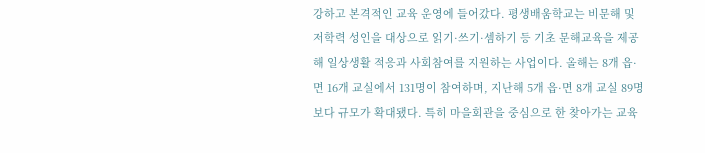강하고 본격적인 교육 운영에 들어갔다. 평생배움학교는 비문해 및 저학력 성인을 대상으로 읽기·쓰기·셈하기 등 기초 문해교육을 제공해 일상생활 적응과 사회참여를 지원하는 사업이다. 올해는 8개 읍·면 16개 교실에서 131명이 참여하며, 지난해 5개 읍·면 8개 교실 89명보다 규모가 확대됐다. 특히 마을회관을 중심으로 한 찾아가는 교육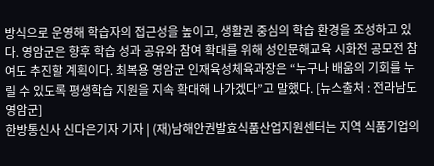방식으로 운영해 학습자의 접근성을 높이고, 생활권 중심의 학습 환경을 조성하고 있다. 영암군은 향후 학습 성과 공유와 참여 확대를 위해 성인문해교육 시화전 공모전 참여도 추진할 계획이다. 최복용 영암군 인재육성체육과장은 “누구나 배움의 기회를 누릴 수 있도록 평생학습 지원을 지속 확대해 나가겠다”고 말했다. [뉴스출처 : 전라남도영암군]
한방통신사 신다은기자 기자 | (재)남해안권발효식품산업지원센터는 지역 식품기업의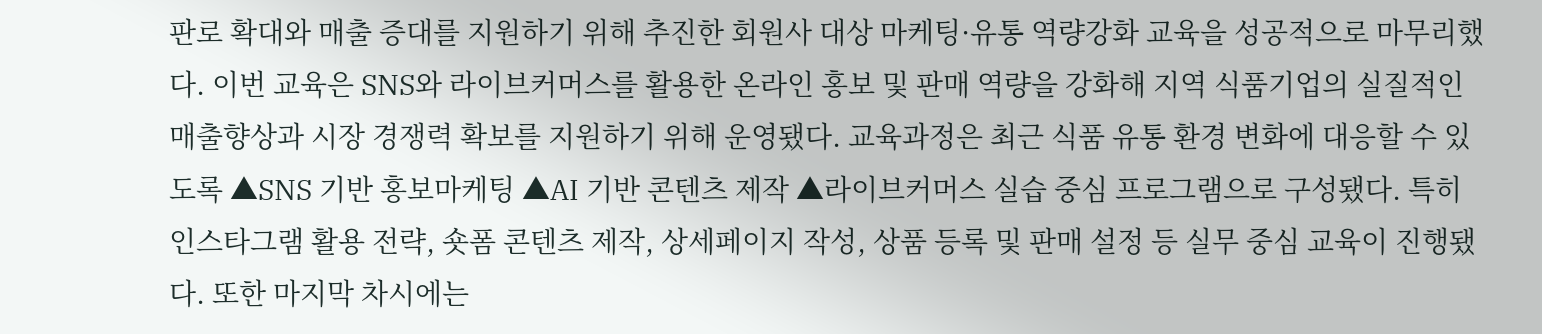판로 확대와 매출 증대를 지원하기 위해 추진한 회원사 대상 마케팅·유통 역량강화 교육을 성공적으로 마무리했다. 이번 교육은 SNS와 라이브커머스를 활용한 온라인 홍보 및 판매 역량을 강화해 지역 식품기업의 실질적인 매출향상과 시장 경쟁력 확보를 지원하기 위해 운영됐다. 교육과정은 최근 식품 유통 환경 변화에 대응할 수 있도록 ▲SNS 기반 홍보마케팅 ▲AI 기반 콘텐츠 제작 ▲라이브커머스 실습 중심 프로그램으로 구성됐다. 특히 인스타그램 활용 전략, 숏폼 콘텐츠 제작, 상세페이지 작성, 상품 등록 및 판매 설정 등 실무 중심 교육이 진행됐다. 또한 마지막 차시에는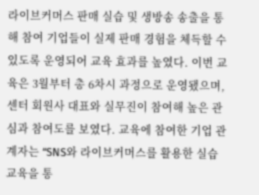라이브커머스 판매 실습 및 생방송 송출을 통해 참여 기업들이 실제 판매 경험을 체득할 수 있도록 운영되어 교육 효과를 높였다. 이번 교육은 3월부터 총 6차시 과정으로 운영됐으며, 센터 회원사 대표와 실무진이 참여해 높은 관심과 참여도를 보였다. 교육에 참여한 기업 관계자는 “SNS와 라이브커머스를 활용한 실습 교육을 통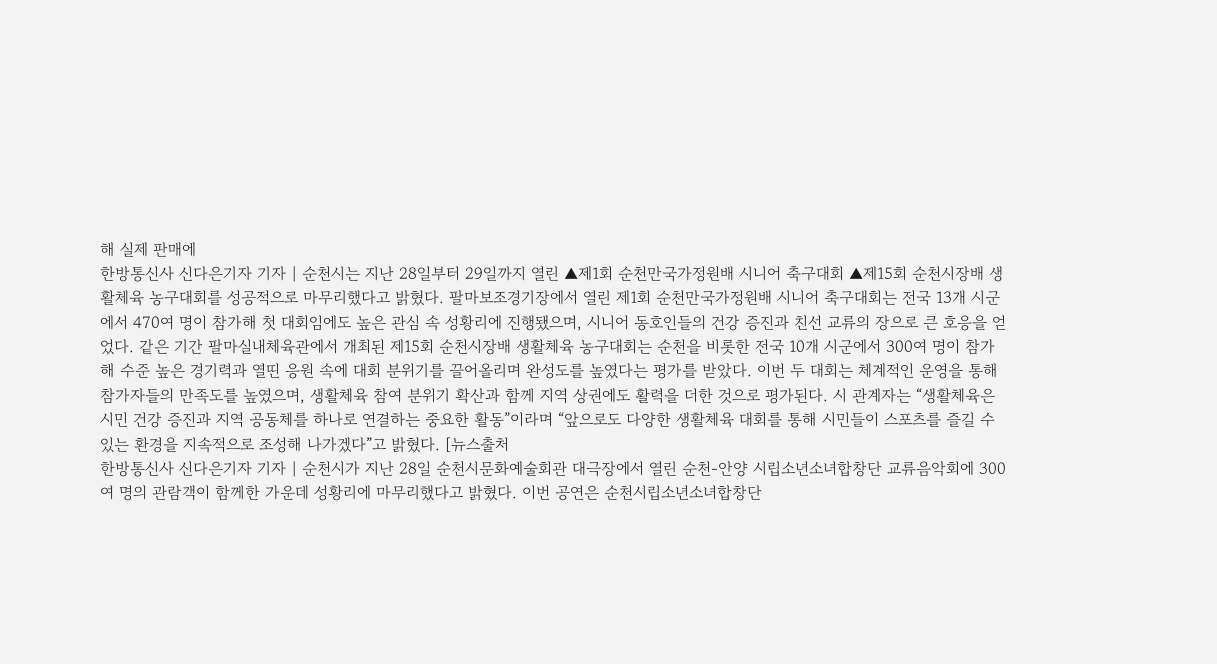해 실제 판매에
한방통신사 신다은기자 기자 | 순천시는 지난 28일부터 29일까지 열린 ▲제1회 순천만국가정원배 시니어 축구대회 ▲제15회 순천시장배 생활체육 농구대회를 성공적으로 마무리했다고 밝혔다. 팔마보조경기장에서 열린 제1회 순천만국가정원배 시니어 축구대회는 전국 13개 시군에서 470여 명이 참가해 첫 대회임에도 높은 관심 속 성황리에 진행됐으며, 시니어 동호인들의 건강 증진과 친선 교류의 장으로 큰 호응을 얻었다. 같은 기간 팔마실내체육관에서 개최된 제15회 순천시장배 생활체육 농구대회는 순천을 비롯한 전국 10개 시군에서 300여 명이 참가해 수준 높은 경기력과 열띤 응원 속에 대회 분위기를 끌어올리며 완성도를 높였다는 평가를 받았다. 이번 두 대회는 체계적인 운영을 통해 참가자들의 만족도를 높였으며, 생활체육 참여 분위기 확산과 함께 지역 상권에도 활력을 더한 것으로 평가된다. 시 관계자는 “생활체육은 시민 건강 증진과 지역 공동체를 하나로 연결하는 중요한 활동”이라며 “앞으로도 다양한 생활체육 대회를 통해 시민들이 스포츠를 즐길 수 있는 환경을 지속적으로 조성해 나가겠다”고 밝혔다. [뉴스출처
한방통신사 신다은기자 기자 | 순천시가 지난 28일 순천시문화예술회관 대극장에서 열린 순천-안양 시립소년소녀합창단 교류음악회에 300여 명의 관람객이 함께한 가운데 성황리에 마무리했다고 밝혔다. 이번 공연은 순천시립소년소녀합창단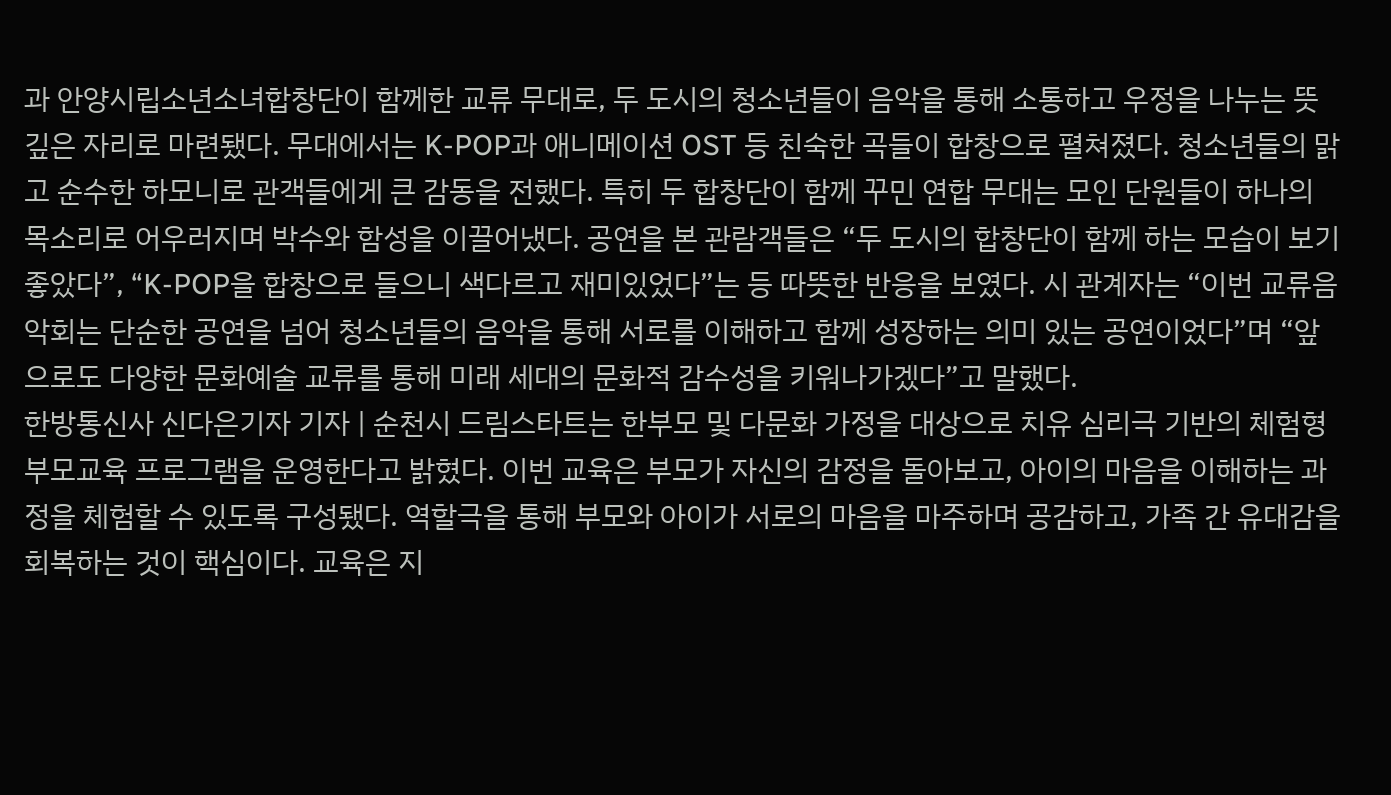과 안양시립소년소녀합창단이 함께한 교류 무대로, 두 도시의 청소년들이 음악을 통해 소통하고 우정을 나누는 뜻깊은 자리로 마련됐다. 무대에서는 K-POP과 애니메이션 OST 등 친숙한 곡들이 합창으로 펼쳐졌다. 청소년들의 맑고 순수한 하모니로 관객들에게 큰 감동을 전했다. 특히 두 합창단이 함께 꾸민 연합 무대는 모인 단원들이 하나의 목소리로 어우러지며 박수와 함성을 이끌어냈다. 공연을 본 관람객들은 “두 도시의 합창단이 함께 하는 모습이 보기 좋았다”, “K-POP을 합창으로 들으니 색다르고 재미있었다”는 등 따뜻한 반응을 보였다. 시 관계자는 “이번 교류음악회는 단순한 공연을 넘어 청소년들의 음악을 통해 서로를 이해하고 함께 성장하는 의미 있는 공연이었다”며 “앞으로도 다양한 문화예술 교류를 통해 미래 세대의 문화적 감수성을 키워나가겠다”고 말했다.
한방통신사 신다은기자 기자 | 순천시 드림스타트는 한부모 및 다문화 가정을 대상으로 치유 심리극 기반의 체험형 부모교육 프로그램을 운영한다고 밝혔다. 이번 교육은 부모가 자신의 감정을 돌아보고, 아이의 마음을 이해하는 과정을 체험할 수 있도록 구성됐다. 역할극을 통해 부모와 아이가 서로의 마음을 마주하며 공감하고, 가족 간 유대감을 회복하는 것이 핵심이다. 교육은 지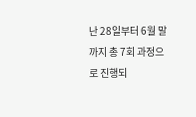난 28일부터 6월 말까지 총 7회 과정으로 진행되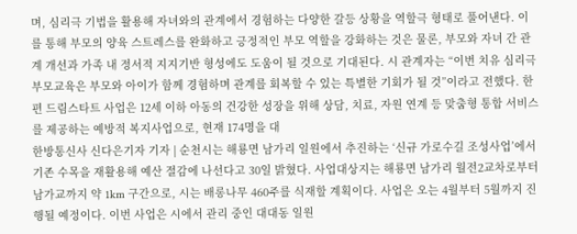며, 심리극 기법을 활용해 자녀와의 관계에서 경험하는 다양한 갈등 상황을 역할극 형태로 풀어낸다. 이를 통해 부모의 양육 스트레스를 완화하고 긍정적인 부모 역할을 강화하는 것은 물론, 부모와 자녀 간 관계 개선과 가족 내 정서적 지지기반 형성에도 도움이 될 것으로 기대된다. 시 관계자는 “이번 치유 심리극 부모교육은 부모와 아이가 함께 경험하며 관계를 회복할 수 있는 특별한 기회가 될 것”이라고 전했다. 한편 드림스타트 사업은 12세 이하 아동의 건강한 성장을 위해 상담, 치료, 자원 연계 등 맞춤형 통합 서비스를 제공하는 예방적 복지사업으로, 현재 174명을 대
한방통신사 신다은기자 기자 | 순천시는 해룡면 남가리 일원에서 추진하는 ‘신규 가로수길 조성사업’에서 기존 수목을 재활용해 예산 절감에 나선다고 30일 밝혔다. 사업대상지는 해룡면 남가리 월전2교차로부터 남가교까지 약 1km 구간으로, 시는 배롱나무 460주를 식재할 계획이다. 사업은 오는 4월부터 5월까지 진행될 예정이다. 이번 사업은 시에서 관리 중인 대대동 일원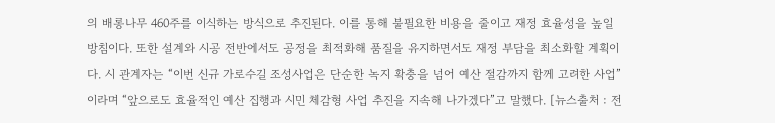의 배롱나무 460주를 이식하는 방식으로 추진된다. 이를 통해 불필요한 비용을 줄이고 재정 효율성을 높일 방침이다. 또한 설계와 시공 전반에서도 공정을 최적화해 품질을 유지하면서도 재정 부담을 최소화할 계획이다. 시 관계자는 “이번 신규 가로수길 조성사업은 단순한 녹지 확충을 넘어 예산 절감까지 함께 고려한 사업”이라며 “앞으로도 효율적인 예산 집행과 시민 체감형 사업 추진을 지속해 나가겠다”고 말했다. [뉴스출처 : 전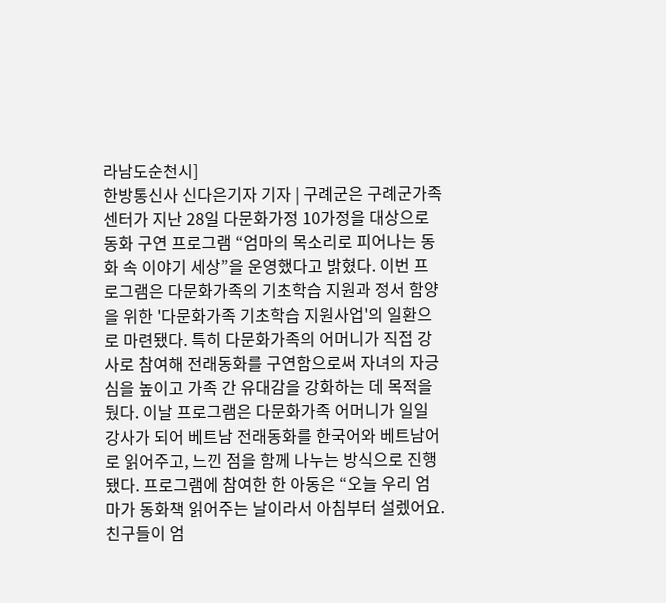라남도순천시]
한방통신사 신다은기자 기자 | 구례군은 구례군가족센터가 지난 28일 다문화가정 10가정을 대상으로 동화 구연 프로그램 “엄마의 목소리로 피어나는 동화 속 이야기 세상”을 운영했다고 밝혔다. 이번 프로그램은 다문화가족의 기초학습 지원과 정서 함양을 위한 '다문화가족 기초학습 지원사업'의 일환으로 마련됐다. 특히 다문화가족의 어머니가 직접 강사로 참여해 전래동화를 구연함으로써 자녀의 자긍심을 높이고 가족 간 유대감을 강화하는 데 목적을 뒀다. 이날 프로그램은 다문화가족 어머니가 일일 강사가 되어 베트남 전래동화를 한국어와 베트남어로 읽어주고, 느낀 점을 함께 나누는 방식으로 진행됐다. 프로그램에 참여한 한 아동은 “오늘 우리 엄마가 동화책 읽어주는 날이라서 아침부터 설렜어요. 친구들이 엄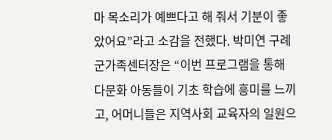마 목소리가 예쁘다고 해 줘서 기분이 좋았어요”라고 소감을 전했다. 박미연 구례군가족센터장은 “이번 프로그램을 통해 다문화 아동들이 기초 학습에 흥미를 느끼고, 어머니들은 지역사회 교육자의 일원으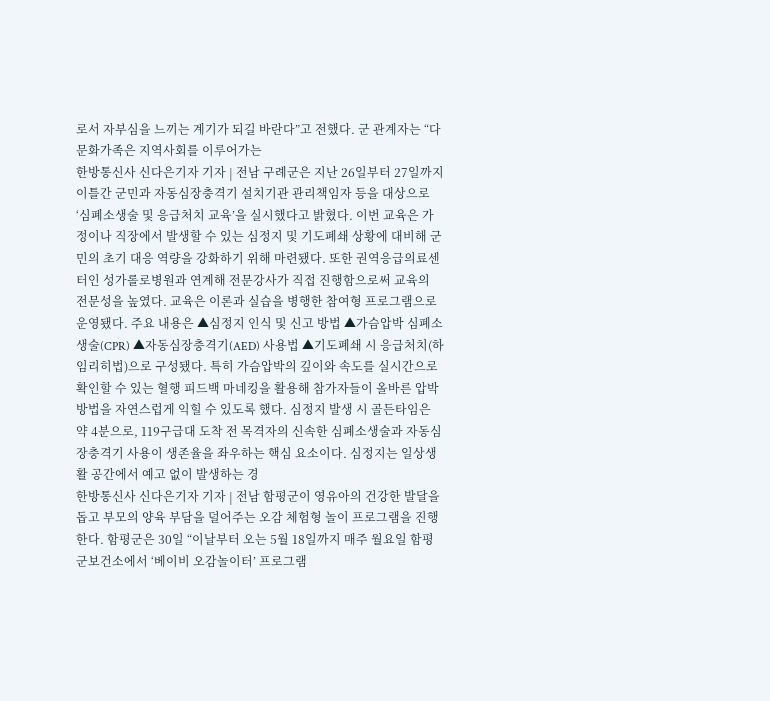로서 자부심을 느끼는 계기가 되길 바란다”고 전했다. 군 관계자는 “다문화가족은 지역사회를 이루어가는
한방통신사 신다은기자 기자 | 전남 구례군은 지난 26일부터 27일까지 이틀간 군민과 자동심장충격기 설치기관 관리책임자 등을 대상으로 ‘심폐소생술 및 응급처치 교육’을 실시했다고 밝혔다. 이번 교육은 가정이나 직장에서 발생할 수 있는 심정지 및 기도폐쇄 상황에 대비해 군민의 초기 대응 역량을 강화하기 위해 마련됐다. 또한 권역응급의료센터인 성가롤로병원과 연계해 전문강사가 직접 진행함으로써 교육의 전문성을 높였다. 교육은 이론과 실습을 병행한 참여형 프로그램으로 운영됐다. 주요 내용은 ▲심정지 인식 및 신고 방법 ▲가슴압박 심폐소생술(CPR) ▲자동심장충격기(AED) 사용법 ▲기도폐쇄 시 응급처치(하임리히법)으로 구성됐다. 특히 가슴압박의 깊이와 속도를 실시간으로 확인할 수 있는 혈행 피드백 마네킹을 활용해 참가자들이 올바른 압박 방법을 자연스럽게 익힐 수 있도록 했다. 심정지 발생 시 골든타임은 약 4분으로, 119구급대 도착 전 목격자의 신속한 심폐소생술과 자동심장충격기 사용이 생존율을 좌우하는 핵심 요소이다. 심정지는 일상생활 공간에서 예고 없이 발생하는 경
한방통신사 신다은기자 기자 | 전남 함평군이 영유아의 건강한 발달을 돕고 부모의 양육 부담을 덜어주는 오감 체험형 놀이 프로그램을 진행한다. 함평군은 30일 “이날부터 오는 5월 18일까지 매주 월요일 함평군보건소에서 ‘베이비 오감놀이터’ 프로그램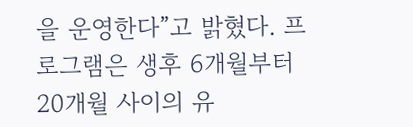을 운영한다”고 밝혔다. 프로그램은 생후 6개월부터 20개월 사이의 유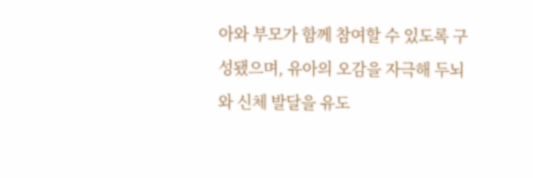아와 부모가 함께 참여할 수 있도록 구성됐으며, 유아의 오감을 자극해 두뇌와 신체 발달을 유도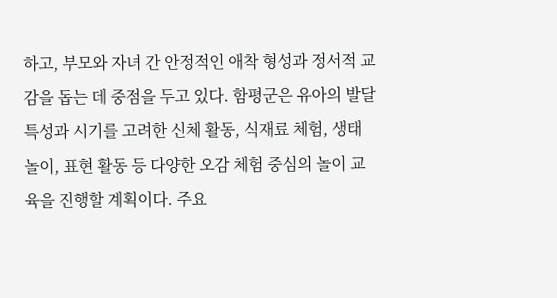하고, 부모와 자녀 간 안정적인 애착 형성과 정서적 교감을 돕는 데 중점을 두고 있다. 함평군은 유아의 발달 특성과 시기를 고려한 신체 활동, 식재료 체험, 생태 놀이, 표현 활동 등 다양한 오감 체험 중심의 놀이 교육을 진행할 계획이다. 주요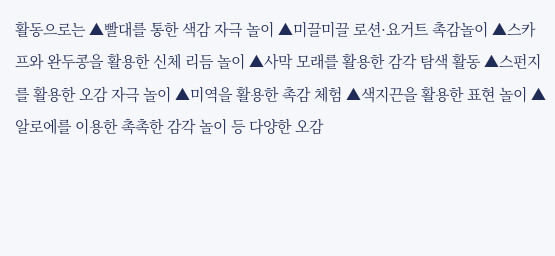활동으로는 ▲빨대를 통한 색감 자극 놀이 ▲미끌미끌 로션·요거트 촉감놀이 ▲스카프와 완두콩을 활용한 신체 리듬 놀이 ▲사막 모래를 활용한 감각 탐색 활동 ▲스펀지를 활용한 오감 자극 놀이 ▲미역을 활용한 촉감 체험 ▲색지끈을 활용한 표현 놀이 ▲알로에를 이용한 촉촉한 감각 놀이 등 다양한 오감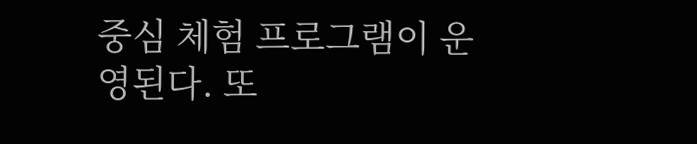중심 체험 프로그램이 운영된다. 또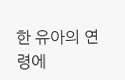한 유아의 연령에